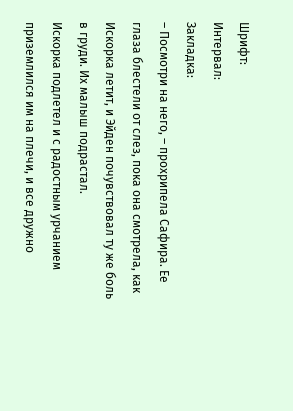Шрифт:
Интервал:
Закладка:
– Посмотри на него, – прохрипела Сафира. Ее глаза блестели от слез, пока она смотрела, как Искорка летит, и Эйден почувствовал ту же боль в груди. Их малыш подрастал.
Искорка подлетел и с радостным урчанием приземлился им на плечи, и все дружно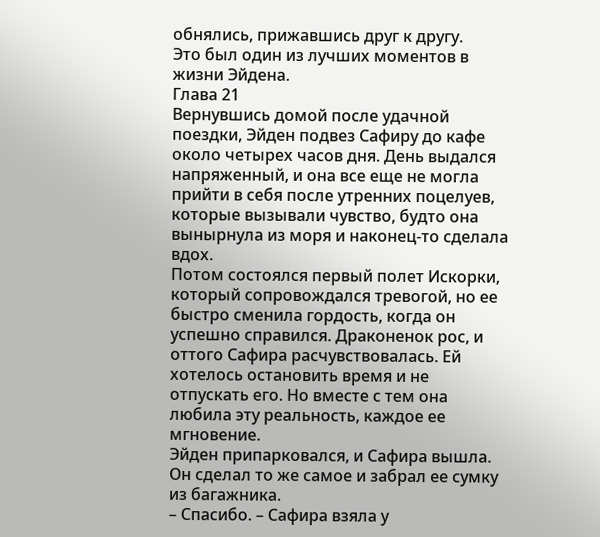обнялись, прижавшись друг к другу.
Это был один из лучших моментов в жизни Эйдена.
Глава 21
Вернувшись домой после удачной поездки, Эйден подвез Сафиру до кафе около четырех часов дня. День выдался напряженный, и она все еще не могла прийти в себя после утренних поцелуев, которые вызывали чувство, будто она вынырнула из моря и наконец-то сделала вдох.
Потом состоялся первый полет Искорки, который сопровождался тревогой, но ее быстро сменила гордость, когда он успешно справился. Драконенок рос, и оттого Сафира расчувствовалась. Ей хотелось остановить время и не отпускать его. Но вместе с тем она любила эту реальность, каждое ее мгновение.
Эйден припарковался, и Сафира вышла. Он сделал то же самое и забрал ее сумку из багажника.
– Спасибо. – Сафира взяла у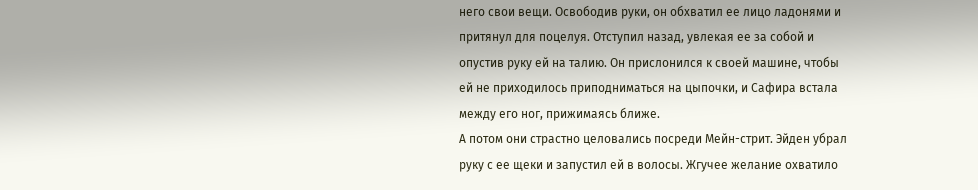него свои вещи. Освободив руки, он обхватил ее лицо ладонями и притянул для поцелуя. Отступил назад, увлекая ее за собой и опустив руку ей на талию. Он прислонился к своей машине, чтобы ей не приходилось приподниматься на цыпочки, и Сафира встала между его ног, прижимаясь ближе.
А потом они страстно целовались посреди Мейн-стрит. Эйден убрал руку с ее щеки и запустил ей в волосы. Жгучее желание охватило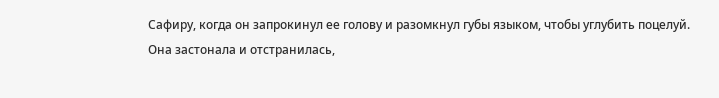Сафиру, когда он запрокинул ее голову и разомкнул губы языком, чтобы углубить поцелуй.
Она застонала и отстранилась,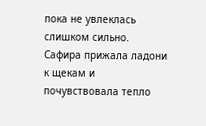пока не увлеклась слишком сильно.
Сафира прижала ладони к щекам и почувствовала тепло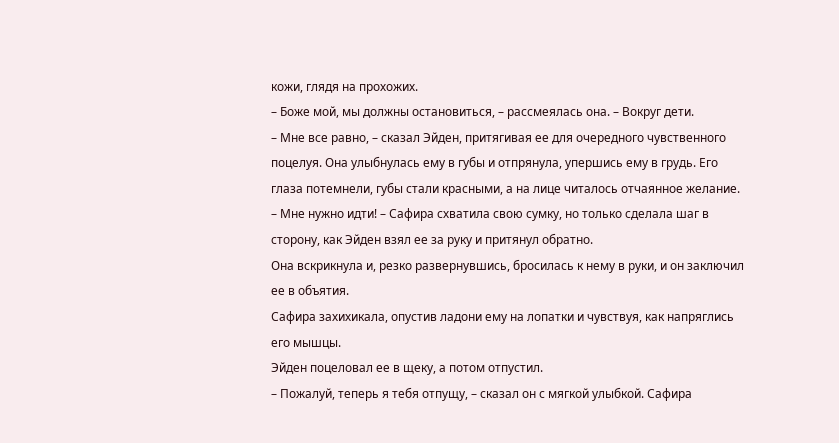кожи, глядя на прохожих.
– Боже мой, мы должны остановиться, – рассмеялась она. – Вокруг дети.
– Мне все равно, – сказал Эйден, притягивая ее для очередного чувственного поцелуя. Она улыбнулась ему в губы и отпрянула, упершись ему в грудь. Его глаза потемнели, губы стали красными, а на лице читалось отчаянное желание.
– Мне нужно идти! – Сафира схватила свою сумку, но только сделала шаг в сторону, как Эйден взял ее за руку и притянул обратно.
Она вскрикнула и, резко развернувшись, бросилась к нему в руки, и он заключил ее в объятия.
Сафира захихикала, опустив ладони ему на лопатки и чувствуя, как напряглись его мышцы.
Эйден поцеловал ее в щеку, а потом отпустил.
– Пожалуй, теперь я тебя отпущу, – сказал он с мягкой улыбкой. Сафира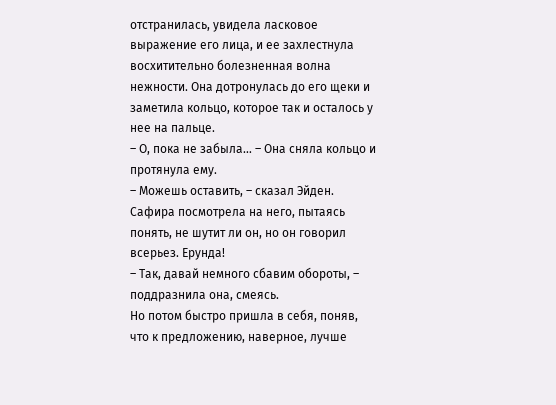отстранилась, увидела ласковое выражение его лица, и ее захлестнула восхитительно болезненная волна нежности. Она дотронулась до его щеки и заметила кольцо, которое так и осталось у нее на пальце.
– О, пока не забыла… – Она сняла кольцо и протянула ему.
– Можешь оставить, – сказал Эйден.
Сафира посмотрела на него, пытаясь понять, не шутит ли он, но он говорил всерьез. Ерунда!
– Так, давай немного сбавим обороты, – поддразнила она, смеясь.
Но потом быстро пришла в себя, поняв, что к предложению, наверное, лучше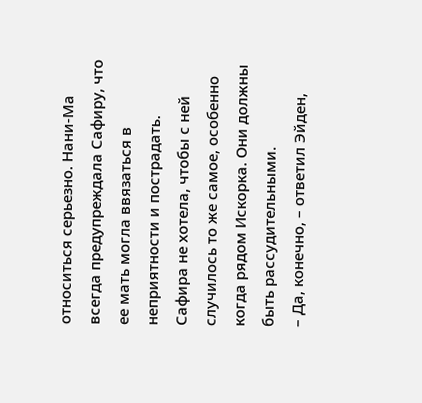относиться серьезно. Нани-Ма всегда предупреждала Сафиру, что ее мать могла ввязаться в неприятности и пострадать. Сафира не хотела, чтобы с ней случилось то же самое, особенно когда рядом Искорка. Они должны быть рассудительными.
– Да, конечно, – ответил Эйден,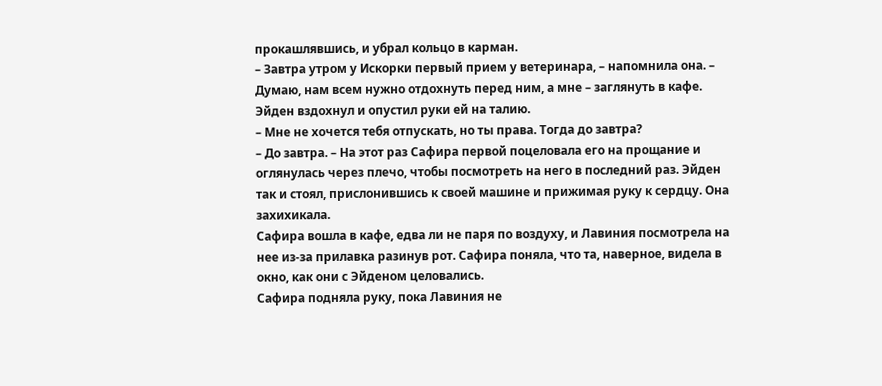прокашлявшись, и убрал кольцо в карман.
– Завтра утром у Искорки первый прием у ветеринара, – напомнила она. – Думаю, нам всем нужно отдохнуть перед ним, а мне – заглянуть в кафе.
Эйден вздохнул и опустил руки ей на талию.
– Мне не хочется тебя отпускать, но ты права. Тогда до завтра?
– До завтра. – На этот раз Сафира первой поцеловала его на прощание и оглянулась через плечо, чтобы посмотреть на него в последний раз. Эйден так и стоял, прислонившись к своей машине и прижимая руку к сердцу. Она захихикала.
Сафира вошла в кафе, едва ли не паря по воздуху, и Лавиния посмотрела на нее из-за прилавка разинув рот. Сафира поняла, что та, наверное, видела в окно, как они с Эйденом целовались.
Сафира подняла руку, пока Лавиния не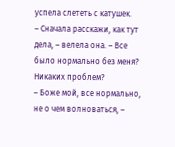успела слететь с катушек.
– Сначала расскажи, как тут дела, – велела она. – Все было нормально без меня? Никаких проблем?
– Боже мой, все нормально, не о чем волноваться, –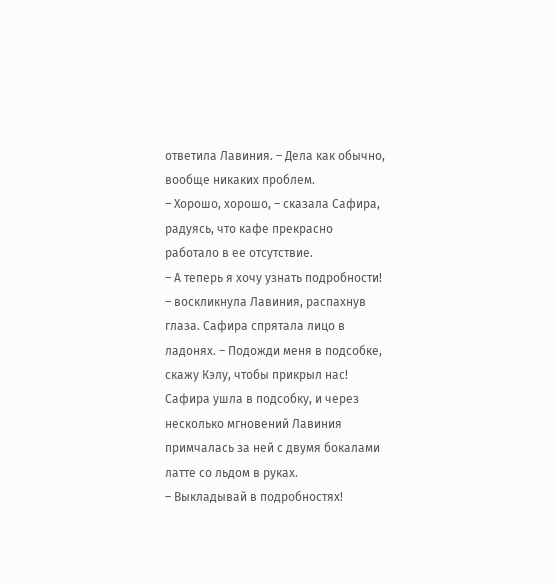ответила Лавиния. – Дела как обычно, вообще никаких проблем.
– Хорошо, хорошо, – сказала Сафира, радуясь, что кафе прекрасно работало в ее отсутствие.
– А теперь я хочу узнать подробности! – воскликнула Лавиния, распахнув глаза. Сафира спрятала лицо в ладонях. – Подожди меня в подсобке, скажу Кэлу, чтобы прикрыл нас!
Сафира ушла в подсобку, и через несколько мгновений Лавиния примчалась за ней с двумя бокалами латте со льдом в руках.
– Выкладывай в подробностях!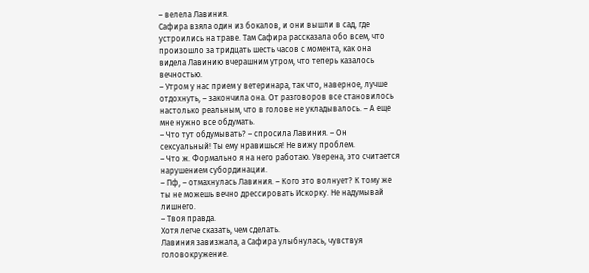– велела Лавиния.
Сафира взяла один из бокалов, и они вышли в сад, где устроились на траве. Там Сафира рассказала обо всем, что произошло за тридцать шесть часов с момента, как она видела Лавинию вчерашним утром, что теперь казалось вечностью.
– Утром у нас прием у ветеринара, так что, наверное, лучше отдохнуть, – закончила она. От разговоров все становилось настолько реальным, что в голове не укладывалось. – А еще мне нужно все обдумать.
– Что тут обдумывать? – спросила Лавиния. – Он сексуальный! Ты ему нравишься! Не вижу проблем.
– Что ж. Формально я на него работаю. Уверена, это считается нарушением субординации.
– Пф, – отмахнулась Лавиния. – Кого это волнует? К тому же ты не можешь вечно дрессировать Искорку. Не надумывай лишнего.
– Твоя правда.
Хотя легче сказать, чем сделать.
Лавиния завизжала, а Сафира улыбнулась, чувствуя головокружение.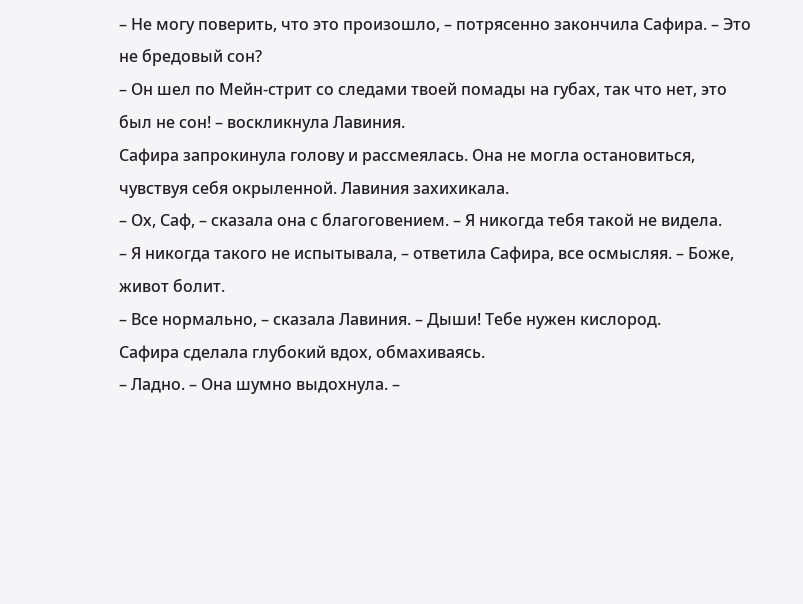– Не могу поверить, что это произошло, – потрясенно закончила Сафира. – Это не бредовый сон?
– Он шел по Мейн-стрит со следами твоей помады на губах, так что нет, это был не сон! – воскликнула Лавиния.
Сафира запрокинула голову и рассмеялась. Она не могла остановиться, чувствуя себя окрыленной. Лавиния захихикала.
– Ох, Саф, – сказала она с благоговением. – Я никогда тебя такой не видела.
– Я никогда такого не испытывала, – ответила Сафира, все осмысляя. – Боже, живот болит.
– Все нормально, – сказала Лавиния. – Дыши! Тебе нужен кислород.
Сафира сделала глубокий вдох, обмахиваясь.
– Ладно. – Она шумно выдохнула. –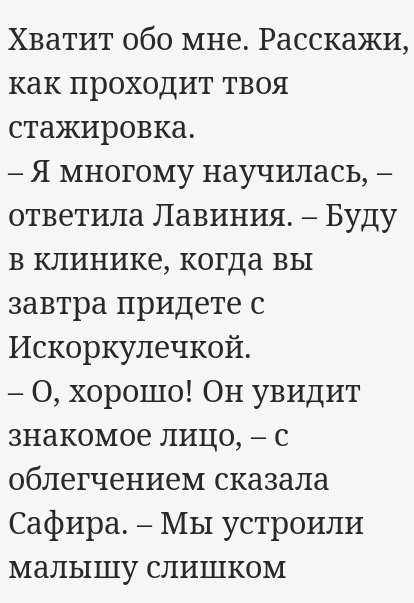Хватит обо мне. Расскажи, как проходит твоя стажировка.
– Я многому научилась, – ответила Лавиния. – Буду в клинике, когда вы завтра придете с Искоркулечкой.
– О, хорошо! Он увидит знакомое лицо, – с облегчением сказала Сафира. – Мы устроили малышу слишком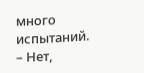много испытаний.
– Нет,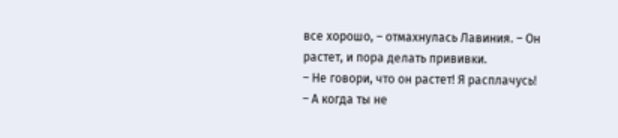все хорошо, – отмахнулась Лавиния. – Он растет, и пора делать прививки.
– Не говори, что он растет! Я расплачусь!
– А когда ты не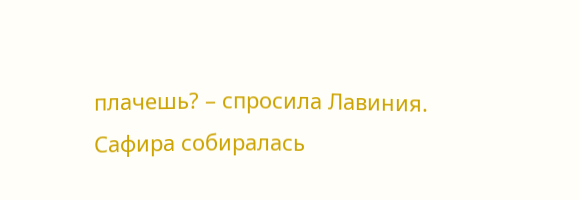плачешь? – спросила Лавиния.
Сафира собиралась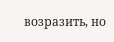возразить, но